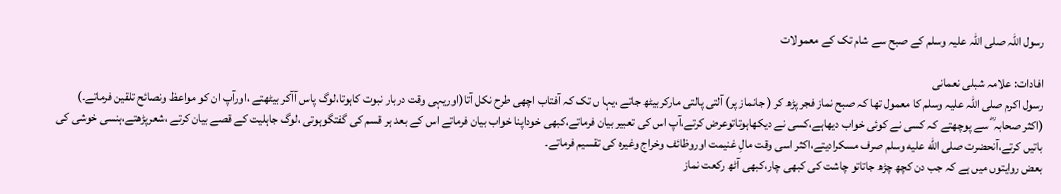رسول اللہ صلی اللہ علیہ وسلم کے صبح سے شام تک کے معمولات

افادات: علامہ شبلی نعمانی
رسول اکرم صلی اللہ علیہ وسلم کا معمول تھا کہ صبح نماز فجر پڑھ کر ( جانماز پر) آلتی پالتی مارکربیٹھ جاتے ،یہا ں تک کہ آفتاب اچھی طرح نکل آتا(اوریہی وقت دربار نبوت کاہوتا،لوگ پاس آآکر بیٹھتے ،اورآپ ان کو مواعظ ونصائح تلقین فرماتے۔)
(اکثر صحابہ ؓ سے پوچھتے کہ کسی نے کوئی خواب دیھاہے،کسی نے دیکھاہوتاتوعرض کرتے،آپ اس کی تعبیر بیان فرماتے،کبھی خوداپنا خواب بیان فرماتے اس کے بعد ہر قسم کی گفتگوہوتی ،لوگ جاہلیت کے قصے بیان کرتے ،شعرپڑھتے،ہنسی خوشی کی باتیں کرتے،آنحضرت صلى الله عليه وسلم صرف مسکرادیتے،اکثر اسی وقت مالِ غنیمت اوروظائف وخراج وغیرہ کی تقسیم فرماتے۔
بعض روایتوں میں ہے کہ جب دن کچھ چڑھ جاتاتو چاشت کی کبھی چار،کبھی آٹھ رکعت نماز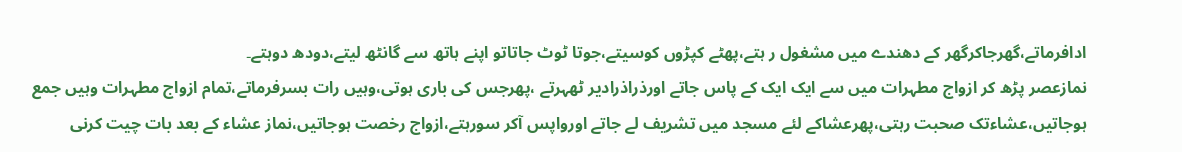ادافرماتے،گھرجاکرگھر کے دھندے میں مشغول ر ہتے،پھٹے کپڑوں کوسیتے،جوتا ٹوٹ جاتاتو اپنے ہاتھ سے گانٹھ لیتے،دودھ دوہتے۔
نمازعصر پڑھ کر ازواج مطہرات میں سے ایک ایک کے پاس جاتے اورذراذرادیر ٹھہرتے ،پھرجس کی باری ہوتی،وہیں رات بسرفرماتے،تمام ازواج مطہرات وہیں جمع ہوجاتیں،عشاءتک صحبت رہتی،پھرعشاکے لئے مسجد میں تشریف لے جاتے اورواپس آکر سورہتے،ازواج رخصت ہوجاتیں،نماز عشاء کے بعد بات چیت کرنی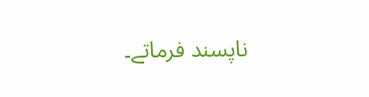ناپسند فرماتے۔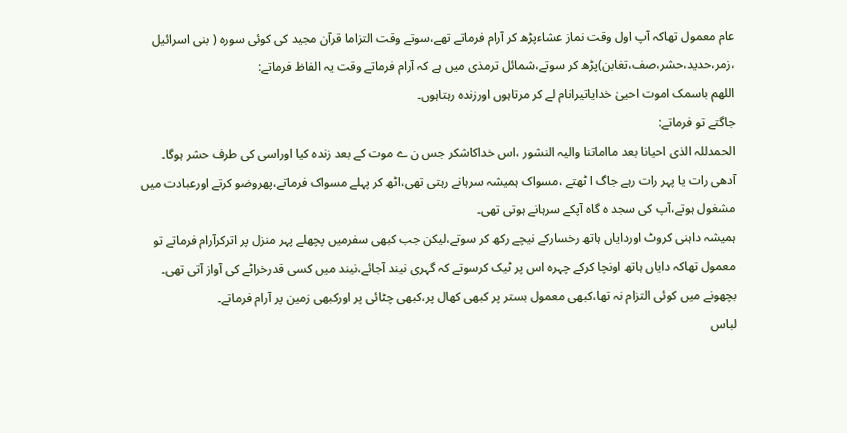عام معمول تھاکہ آپ اول وقت نماز عشاءپڑھ کر آرام فرماتے تھے،سوتے وقت التزاما قرآن مجید کی کوئی سورہ ( بنی اسرائیل ،زمر،حدید،حشر،صف،تغابن)پڑھ کر سوتے،شمائل ترمذی میں ہے کہ آرام فرماتے وقت یہ الفاظ فرماتے:
اللھم باسمک اموت احییٰ خدایاتیرانام لے کر مرتاہوں اورزندہ رہتاہوں۔
جاگتے تو فرماتے:
الحمدللہ الذی احیانا بعد مااماتنا والیہ النشور ،اس خداکاشکر جس ن ے موت کے بعد زندہ کیا اوراسی کی طرف حشر ہوگا۔
آدھی رات یا پہر رات رہے جاگ ا ٹھتے ،مسواک ہمیشہ سرہانے رہتی تھی،اٹھ کر پہلے مسواک فرماتے،پھروضو کرتے اورعبادت میں مشغول ہوتے،آپ کی سجد ہ گاہ آپکے سرہانے ہوتی تھی۔
ہمیشہ داہنی کروٹ اوردایاں ہاتھ رخسارکے نیچے رکھ کر سوتے،لیکن جب کبھی سفرمیں پچھلے پہر منزل پر اترکرآرام فرماتے تو معمول تھاکہ دایاں ہاتھ اونچا کرکے چہرہ اس پر ٹیک کرسوتے کہ گہری نیند آجائے،نیند میں کسی قدرخراٹے کی آواز آتی تھی۔
بچھونے میں کوئی التزام نہ تھا،کبھی معمول بستر پر کبھی کھال پر،کبھی چٹائی پر اورکبھی زمین پر آرام فرماتے۔
لباس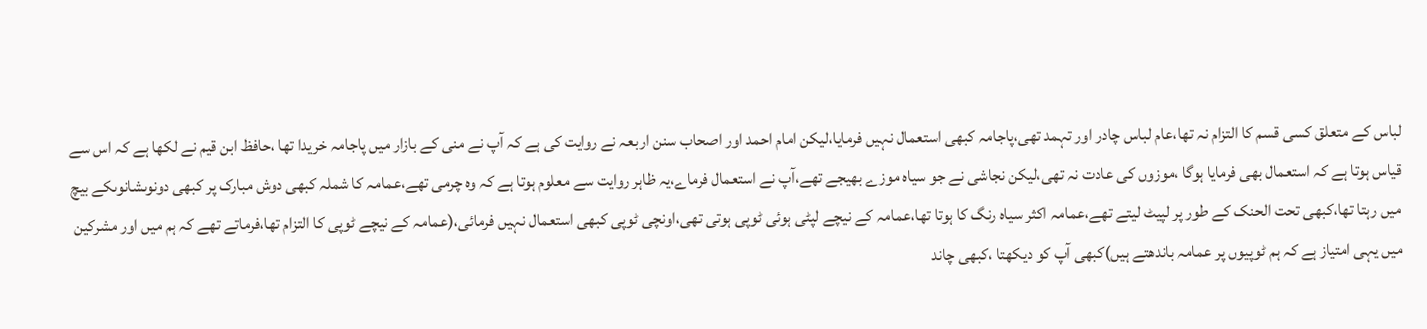لباس کے متعلق کسی قسم کا التزام نہ تھا،عام لباس چادر اور تہمد تھی،پاجامہ کبھی استعمال نہیں فرمایا،لیکن امام احمد اور اصحاب سنن اربعہ نے روایت کی ہے کہ آپ نے منی کے بازار میں پاجامہ خریدا تھا ،حافظ ابن قیم نے لکھا ہے کہ اس سے قیاس ہوتا ہے کہ استعمال بھی فرمایا ہوگا ،موزوں کی عادت نہ تھی،لیکن نجاشی نے جو سیاہ موزے بھیجے تھے،آپ نے استعمال فرماے،یہ ظاہر روایت سے معلوم ہوتا ہے کہ وہ چرمی تھے،عمامہ کا شملہ کبھی دوش مبارک پر کبھی دونوںشانوںکے بیچ میں رہتا تھا،کبھی تحت الحنک کے طور پر لپیٹ لیتے تھے،عمامہ اکثر سیاہ رنگ کا ہوتا تھا،عمامہ کے نیچے لپٹی ہوئی ٹوپی ہوتی تھی،اونچی ٹوپی کبھی استعمال نہیں فرمائی،(عمامہ کے نیچے ٹوپی کا التزام تھا،فرماتے تھے کہ ہم میں اور مشرکین میں یہی امتیاز ہے کہ ہم ٹوپیوں پر عمامہ باندھتے ہیں)کبھی آپ کو دیکھتا ،کبھی چاند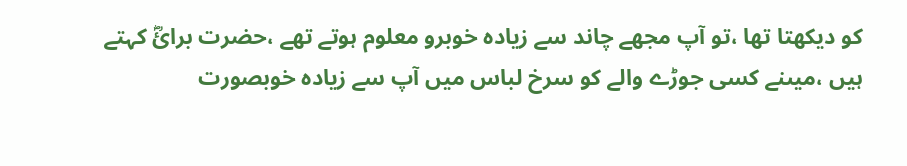کو دیکھتا تھا ،تو آپ مجھے چاند سے زیادہ خوبرو معلوم ہوتے تھے ،حضرت برائؓ کہتے ہیں ،میںنے کسی جوڑے والے کو سرخ لباس میں آپ سے زیادہ خوبصورت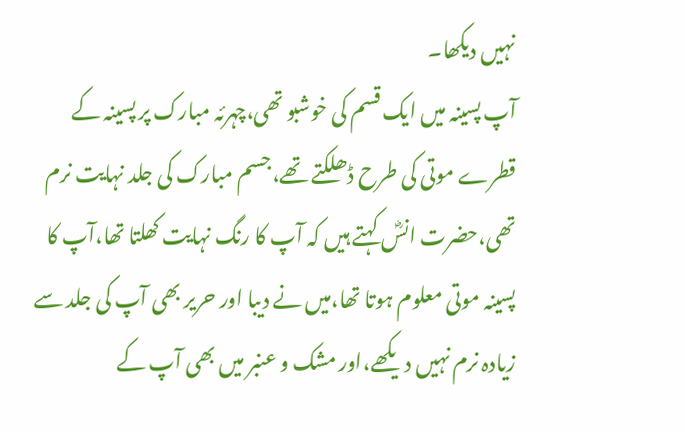نہیں دیکھا۔
آپ پسینہ میں ایک قسم کی خوشبو تھی،چہرئہ مبارک پر پسینہ کے قطرے موتی کی طرح ڈھلکتے تھے،جسم مبارک کی جلد نہایت نرم تھی،حضرت انسؓ کہتے ہیں کہ آپ کا رنگ نہایت کھلتا تھا،آپ کا پسینہ موتی معلوم ہوتا تھا،میں نے دیبا اور حریر بھی آپ کی جلد سے زیادہ نرم نہیں دیکھے،اور مشک و عنبر میں بھی آپ کے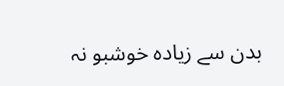بدن سے زیادہ خوشبو نہ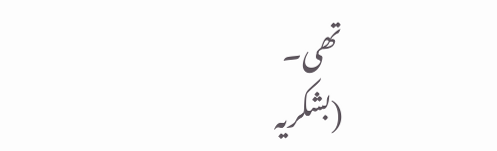تھی۔
(بشکریہ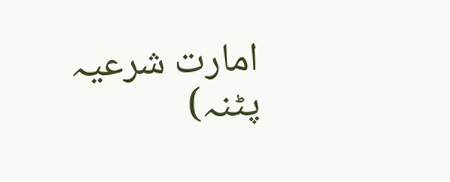امارت شرعیہ پٹنہ)